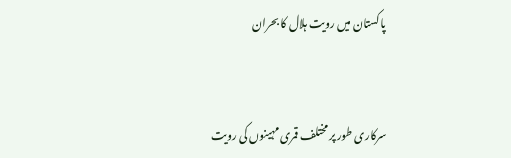پاکستان میں رویت ہلال کا بحران


سرکاری طور پر مختلف قمری مہینوں کی رویت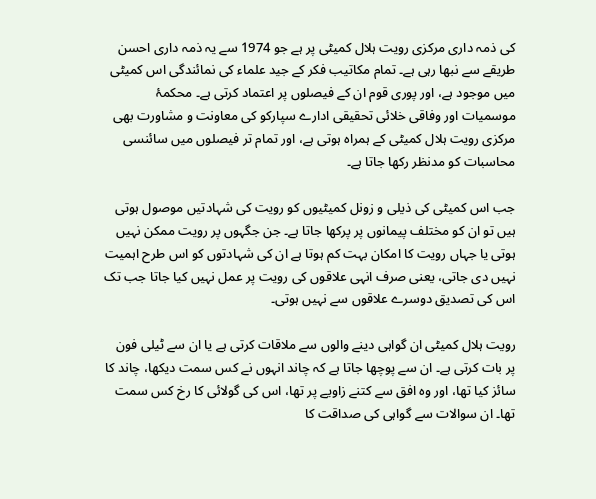کی ذمہ داری مرکزی رویت ہلال کمیٹی پر ہے جو 1974 سے یہ ذمہ داری احسن طریقے سے نبھا رہی ہے۔ تمام مکاتیب فکر کے جید علماء کی نمائندگی اس کمیٹی میں موجود ہے، اور پوری قوم ان کے فیصلوں پر اعتماد کرتی ہے۔ محکمۂ موسمیات اور وفاقی خلائی تحقیقی ادارے سپارکو کی معاونت و مشاورت بھی مرکزی رویت ہلال کمیٹی کے ہمراہ ہوتی ہے، اور تمام تر فیصلوں میں سائنسی محاسبات کو مدنظر رکھا جاتا ہے۔

جب اس کمیٹی کی ذیلی و زونل کمیٹیوں کو رویت کی شہادتیں موصول ہوتی ہیں تو ان کو مختلف پیمانوں پر پرکھا جاتا ہے۔ جن جگہوں پر رویت ممکن نہیں ہوتی یا جہاں رویت کا امکان بہت کم ہوتا ہے ان کی شہادتوں کو اس طرح اہمیت نہیں دی جاتی، یعنی صرف انہی علاقوں کی رویت پر عمل نہیں کیا جاتا جب تک اس کی تصدیق دوسرے علاقوں سے نہیں ہوتی۔

رویت ہلال کمیٹی ان گواہی دینے والوں سے ملاقات کرتی ہے یا ان سے ٹیلی فون پر بات کرتی ہے۔ ان سے پوچھا جاتا ہے کہ چاند انہوں نے کس سمت دیکھا، چاند کا سائز کیا تھا، اور وہ افق سے کتنے زاویے پر تھا، اس کی گولائی کا رخ کس سمت تھا۔ ان سوالات سے گواہی کی صداقت کا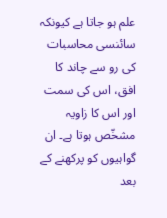علم ہو جاتا ہے کیونکہ سائنسی محاسبات کی رو سے چاند کا افق، اس کی سمت اور اس کا زاویہ مشخّص ہوتا ہے۔ ان گواہیوں کو پرکھنے کے بعد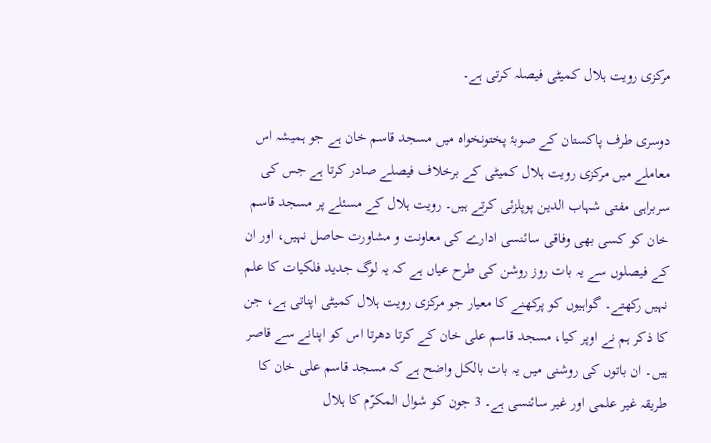مرکزی رویت ہلال کمیٹی فیصلہ کرتی ہے۔

دوسری طرف پاکستان کے صوبۂ پختونخواہ میں مسجد قاسم خان ہے جو ہمیشہ اس معاملے میں مرکزی رویت ہلال کمیٹی کے برخلاف فیصلے صادر کرتا ہے جس کی سربراہی مفتی شہاب الدین پوپلزئی کرتے ہیں۔ رویت ہلال کے مسئلے پر مسجد قاسم خان کو کسی بھی وفاقی سائنسی ادارے کی معاونت و مشاورت حاصل نہیں، اور ان کے فیصلوں سے یہ بات روز روشن کی طرح عیاں ہے کہ یہ لوگ جدید فلکیات کا علم نہیں رکھتے۔ گواہیوں کو پرکھنے کا معیار جو مرکزی رویت ہلال کمیٹی اپناتی ہے، جن کا ذکر ہم نے اوپر کیا، مسجد قاسم علی خان کے کرتا دھرتا اس کو اپنانے سے قاصر ہیں۔ ان باتوں کی روشنی میں یہ بات بالکل واضح ہے کہ مسجد قاسم علی خان کا طریقہ غیر علمی اور غیر سائنسی ہے۔ 3 جون کو شوال المکرّم کا ہلال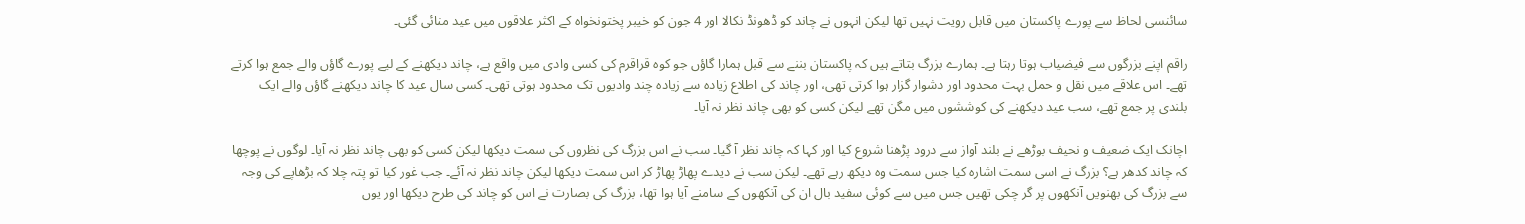سائنسی لحاظ سے پورے پاکستان میں قابل رویت نہیں تھا لیکن انہوں نے چاند کو ڈھونڈ نکالا اور 4 جون کو خیبر پختونخواہ کے اکثر علاقوں میں عید منائی گئی۔

راقم اپنے بزرگوں سے فیضیاب ہوتا رہتا ہے۔ ہمارے بزرگ بتاتے ہیں کہ پاکستان بننے سے قبل ہمارا گاؤں جو کوہ قراقرم کی کسی وادی میں واقع ہے، چاند دیکھنے کے لیے پورے گاؤں والے جمع ہوا کرتے تھے۔ اس علاقے میں نقل و حمل بہت محدود اور دشوار گزار ہوا کرتی تھی، اور چاند کی اطلاع زیادہ سے زیادہ چند وادیوں تک محدود ہوتی تھی۔ کسی سال عید کا چاند دیکھنے گاؤں والے ایک بلندی پر جمع تھے، سب عید دیکھنے کی کوششوں میں مگن تھے لیکن کسی کو بھی چاند نظر نہ آیا۔

اچانک ایک ضعیف و نحیف بوڑھے نے بلند آواز سے درود پڑھنا شروع کیا اور کہا کہ چاند نظر آ گیا۔ سب نے اس بزرگ کی نظروں کی سمت دیکھا لیکن کسی کو بھی چاند نظر نہ آیا۔ لوگوں نے پوچھا کہ چاند کدھر ہے؟ بزرگ نے اسی سمت اشارہ کیا جس سمت وہ دیکھ رہے تھے۔ لیکن سب نے دیدے پھاڑ پھاڑ کر اس سمت دیکھا لیکن چاند نظر نہ آئے۔ جب غور کیا تو پتہ چلا کہ بڑھاپے کی وجہ سے بزرگ کی بھنویں آنکھوں پر گر چکی تھیں جس میں سے کوئی سفید بال ان کی آنکھوں کے سامنے آیا ہوا تھا، بزرگ کی بصارت نے اس کو چاند کی طرح دیکھا اور یوں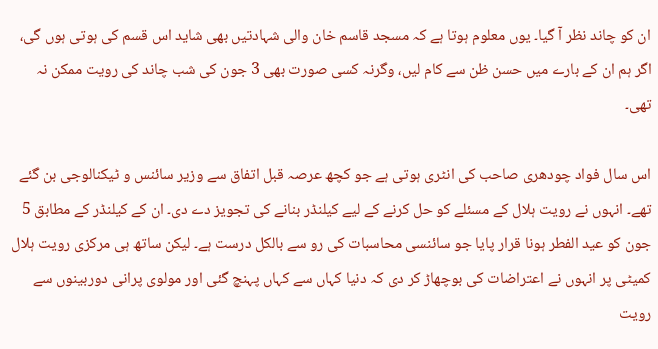ان کو چاند نظر آ گیا۔ یوں معلوم ہوتا ہے کہ مسجد قاسم خان والی شہادتیں بھی شاید اس قسم کی ہوتی ہوں گی، اگر ہم ان کے بارے میں حسن ظن سے کام لیں، وگرنہ کسی صورت بھی 3 جون کی شب چاند کی رویت ممکن نہ تھی۔

اس سال فواد چودھری صاحب کی انٹری ہوتی ہے جو کچھ عرصہ قبل اتفاق سے وزیر سائنس و ٹیکنالوجی بن گئے تھے۔ انہوں نے رویت ہلال کے مسئلے کو حل کرنے کے لیے کیلنڈر بنانے کی تجویز دے دی۔ ان کے کیلنڈر کے مطابق 5 جون کو عید الفطر ہونا قرار پایا جو سائنسی محاسبات کی رو سے بالکل درست ہے۔ لیکن ساتھ ہی مرکزی رویت ہلال کمیٹی پر انہوں نے اعتراضات کی بوچھاڑ کر دی کہ دنیا کہاں سے کہاں پہنچ گئی اور مولوی پرانی دوربینوں سے رویت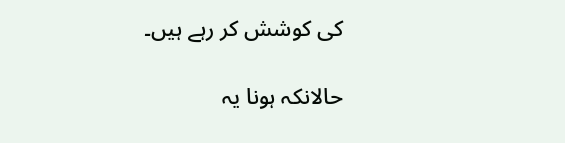کی کوشش کر رہے ہیں۔

حالانکہ ہونا یہ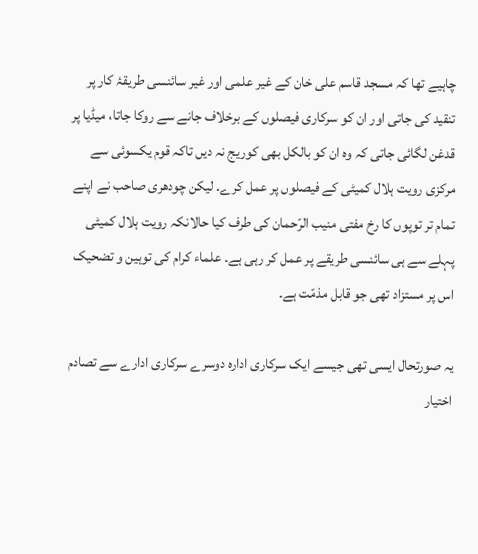چاہیے تھا کہ مسجد قاسم علی خان کے غیر علمی اور غیر سائنسی طریقۂ کار پر تنقید کی جاتی اور ان کو سرکاری فیصلوں کے برخلاف جانے سے روکا جاتا، میڈیا پر قدغن لگائی جاتی کہ وہ ان کو بالکل بھی کوریج نہ دیں تاکہ قوم یکسوئی سے مرکزی رویت ہلال کمیٹی کے فیصلوں پر عمل کرے۔ لیکن چودھری صاحب نے اپنے تمام تر توپوں کا رخ مفتی منیب الرّحمان کی طرف کیا حالانکہ رویت ہلال کمیٹی پہلے سے ہی سائنسی طریقے پر عمل کر رہی ہے۔ علماء کرام کی توہین و تضحیک اس پر مستزاد تھی جو قابل مذمّت ہے۔

یہ صورتحال ایسی تھی جیسے ایک سرکاری ادارہ دوسرے سرکاری ادارے سے تصادم اختیار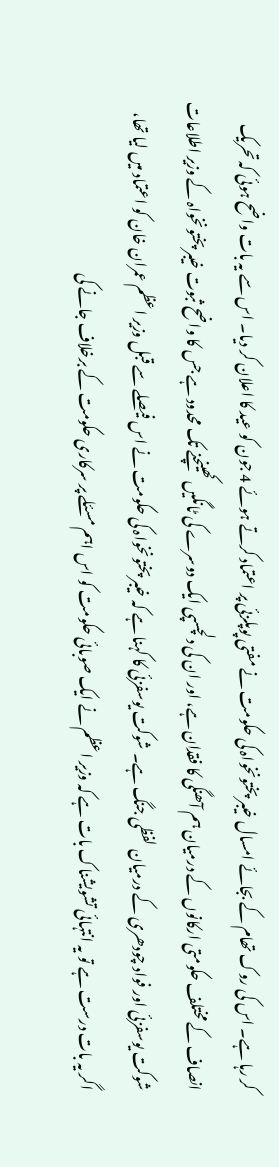کر رہا ہے۔ اس کی روک تھام کے بجائے امسال خیبر پختونخواہ کی حکومت نے مفتی پوپلزئی پر اعتماد کرتے ہوئے 4 جون کو عید کا اعلان کر دیا۔ اس سے یہ بات واضح ہوئی کہ تحریک انصاف کے مختلف حکومتی ارکانوں کے درمیان ہم آھنگی کا فقدان ہے، اور ان کی دلچسپی ایک دوسرے کی ٹانگیں کھینچنے تک محدود ہے جس کا واضح ثبوت خیبر پختونخواہ کے وزیر اطلاعات شوکت یوسفزئی اور فواد چودھری کے درمیان لفظی جنگ ہے۔ شوکت یوسفزئی کا کہنا ہے کہ خیبر پختونخواہ کی حکومت نے اس فیصلے سے قبل وزیر اعظم عمران خان کو اعتماد میں لیا تھا، اگر یہ بات درست ہے تو یہ انتہائی تشویشناک بات ہے کہ وزیر اعظم نے ایک صوبائی حکومت کو اس اہم مسئلے پر سرکاری حکومت کے برخلاف جانے کی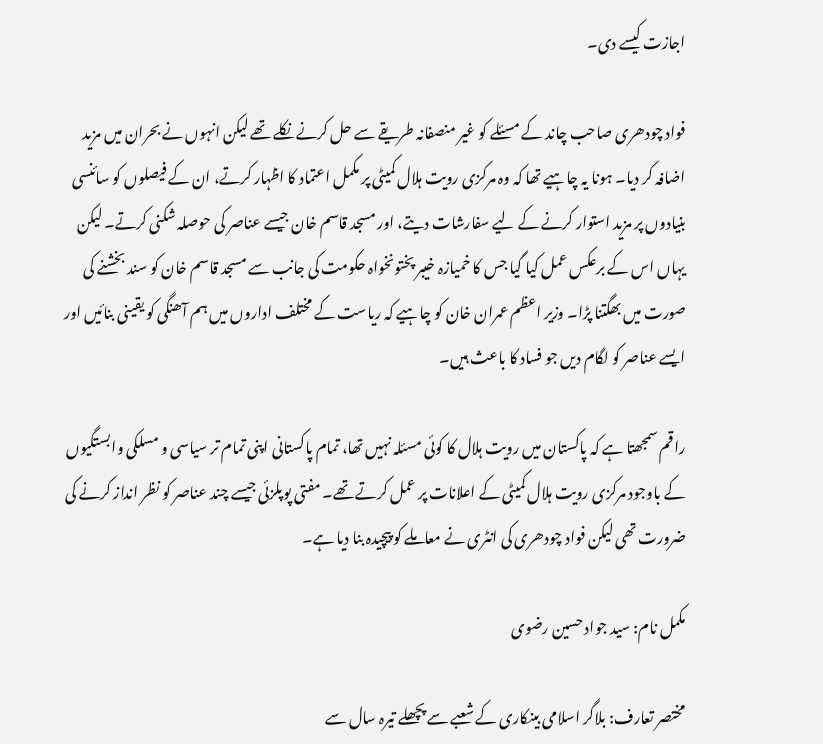اجازت کیسے دی۔

فواد چودھری صاحب چاند کے مسئلے کو غیر منصفانہ طریقے سے حل کرنے نکلے تھے لیکن انہوں نے بحران میں مزید اضافہ کر دیا۔ ہونا یہ چاہیے تھا کہ وہ مرکزی رویت ہلال کمیٹی پر مکمل اعتماد کا اظہار کرتے، ان کے فیصلوں کو سائنسی بنیادوں پر مزید استوار کرنے کے لیے سفارشات دیتے، اور مسجد قاسم خان جیسے عناصر کی حوصلہ شکنی کرتے۔ لیکن یہاں اس کے برعکس عمل کیا گیا جس کا خمیازہ خیبر پختونخواہ حکومت کی جانب سے مسجد قاسم خان کو سند بخشنے کی صورت میں بھگتنا پڑا۔ وزیر اعظم عمران خان کو چاہیے کہ ریاست کے مختلف اداروں میں ہم آھنگی کو یقینی بنائیں اور ایسے عناصر کو لگام دیں جو فساد کا باعث ہیں۔

راقم سمجھتا ہے کہ پاکستان میں رویت ہلال کا کوئی مسئلہ نہیں تھا، تمام پاکستانی اپنی تمام تر سیاسی و مسلکی وابستگیوں کے باوجود مرکزی رویت ہلال کمیٹی کے اعلانات پر عمل کرتے تھے۔ مفتی پوپلزئی جیسے چند عناصر کو نظر انداز کرنے کی ضرورت تھی لیکن فواد چودھری کی انٹری نے معاملے کو پیچیدہ بنا دیا ہے۔

مکمل نام: سید جواد حسین رضوی

مختصر تعارف: بلاگر اسلامی بینکاری کے شعبے سے پچھلے تیرہ سال سے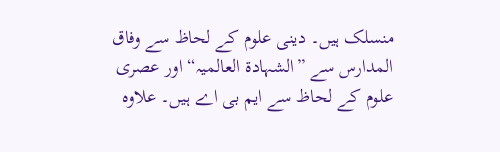منسلک ہیں۔ دینی علوم کے لحاظ سے وفاق المدارس سے ”الشہادۃ العالمیہ“ اور عصری علوم کے لحاظ سے ایم بی اے ہیں۔ علاوہ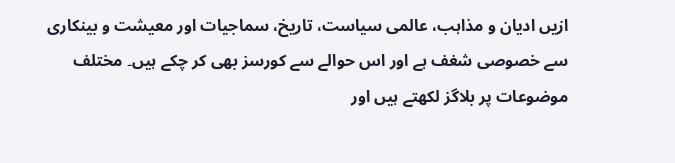ازیں ادیان و مذاہب، عالمی سیاست، تاریخ، سماجیات اور معیشت و بینکاری سے خصوصی شغف ہے اور اس حوالے سے کورسز بھی کر چکے ہیں۔ مختلف موضوعات پر بلاگز لکھتے ہیں اور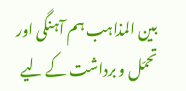بین المذاہب ہم آہنگی اور تحمّل و برداشت کے لیے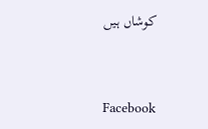کوشاں ہیں


Facebook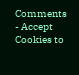Comments - Accept Cookies to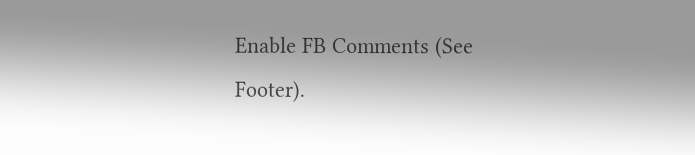Enable FB Comments (See Footer).